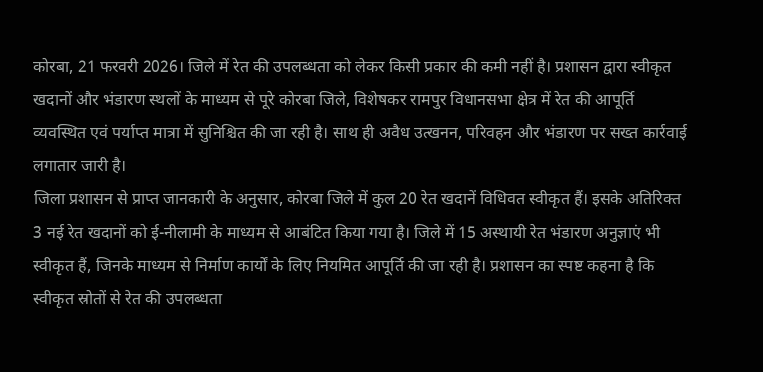कोरबा, 21 फरवरी 2026। जिले में रेत की उपलब्धता को लेकर किसी प्रकार की कमी नहीं है। प्रशासन द्वारा स्वीकृत खदानों और भंडारण स्थलों के माध्यम से पूरे कोरबा जिले, विशेषकर रामपुर विधानसभा क्षेत्र में रेत की आपूर्ति व्यवस्थित एवं पर्याप्त मात्रा में सुनिश्चित की जा रही है। साथ ही अवैध उत्खनन, परिवहन और भंडारण पर सख्त कार्रवाई लगातार जारी है।
जिला प्रशासन से प्राप्त जानकारी के अनुसार, कोरबा जिले में कुल 20 रेत खदानें विधिवत स्वीकृत हैं। इसके अतिरिक्त 3 नई रेत खदानों को ई-नीलामी के माध्यम से आबंटित किया गया है। जिले में 15 अस्थायी रेत भंडारण अनुज्ञाएं भी स्वीकृत हैं, जिनके माध्यम से निर्माण कार्यों के लिए नियमित आपूर्ति की जा रही है। प्रशासन का स्पष्ट कहना है कि स्वीकृत स्रोतों से रेत की उपलब्धता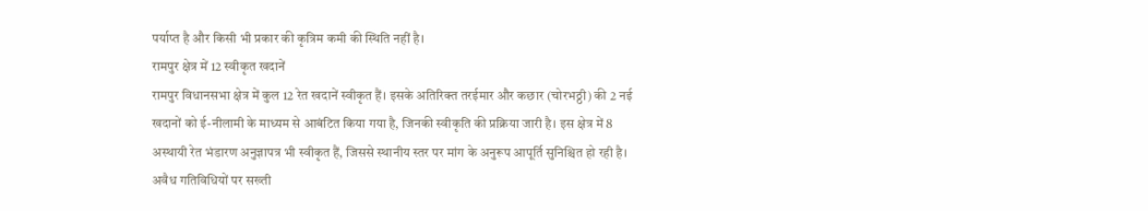पर्याप्त है और किसी भी प्रकार की कृत्रिम कमी की स्थिति नहीं है।
रामपुर क्षेत्र में 12 स्वीकृत खदानें
रामपुर विधानसभा क्षेत्र में कुल 12 रेत खदानें स्वीकृत हैं। इसके अतिरिक्त तरईमार और कछार (चोरभठ्ठी) की 2 नई खदानों को ई-नीलामी के माध्यम से आबंटित किया गया है, जिनकी स्वीकृति की प्रक्रिया जारी है। इस क्षेत्र में 8 अस्थायी रेत भंडारण अनुज्ञापत्र भी स्वीकृत हैं, जिससे स्थानीय स्तर पर मांग के अनुरूप आपूर्ति सुनिश्चित हो रही है।
अवैध गतिविधियों पर सख्ती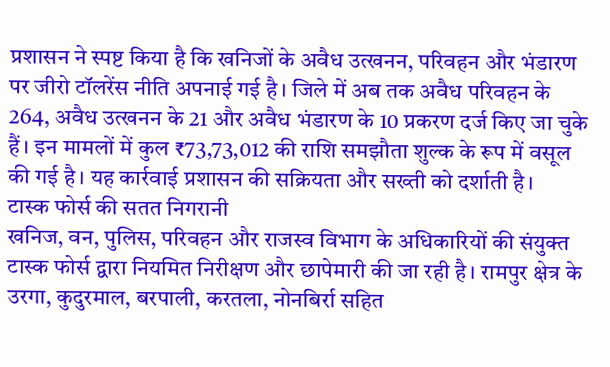प्रशासन ने स्पष्ट किया है कि खनिजों के अवैध उत्खनन, परिवहन और भंडारण पर जीरो टॉलरेंस नीति अपनाई गई है। जिले में अब तक अवैध परिवहन के 264, अवैध उत्खनन के 21 और अवैध भंडारण के 10 प्रकरण दर्ज किए जा चुके हैं। इन मामलों में कुल ₹73,73,012 की राशि समझौता शुल्क के रूप में वसूल की गई है। यह कार्रवाई प्रशासन की सक्रियता और सख्ती को दर्शाती है।
टास्क फोर्स की सतत निगरानी
खनिज, वन, पुलिस, परिवहन और राजस्व विभाग के अधिकारियों की संयुक्त टास्क फोर्स द्वारा नियमित निरीक्षण और छापेमारी की जा रही है। रामपुर क्षेत्र के उरगा, कुदुरमाल, बरपाली, करतला, नोनबिर्रा सहित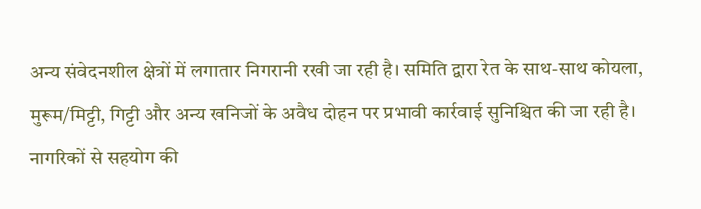अन्य संवेदनशील क्षेत्रों में लगातार निगरानी रखी जा रही है। समिति द्वारा रेत के साथ-साथ कोयला, मुरूम/मिट्टी, गिट्टी और अन्य खनिजों के अवैध दोहन पर प्रभावी कार्रवाई सुनिश्चित की जा रही है।
नागरिकों से सहयोग की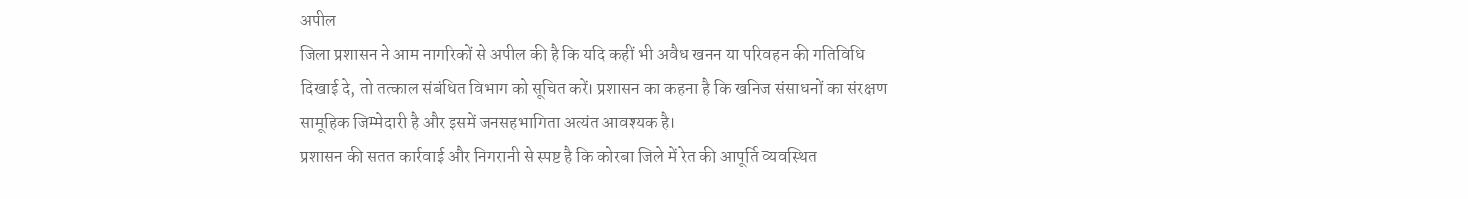अपील
जिला प्रशासन ने आम नागरिकों से अपील की है कि यदि कहीं भी अवैध खनन या परिवहन की गतिविधि दिखाई दे, तो तत्काल संबंधित विभाग को सूचित करें। प्रशासन का कहना है कि खनिज संसाधनों का संरक्षण सामूहिक जिम्मेदारी है और इसमें जनसहभागिता अत्यंत आवश्यक है।
प्रशासन की सतत कार्रवाई और निगरानी से स्पष्ट है कि कोरबा जिले में रेत की आपूर्ति व्यवस्थित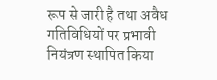रूप से जारी है तथा अवैध गतिविधियों पर प्रभावी नियंत्रण स्थापित किया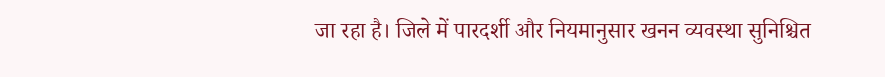जा रहा है। जिले में पारदर्शी और नियमानुसार खनन व्यवस्था सुनिश्चित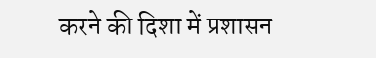करने की दिशा में प्रशासन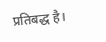प्रतिबद्ध है।